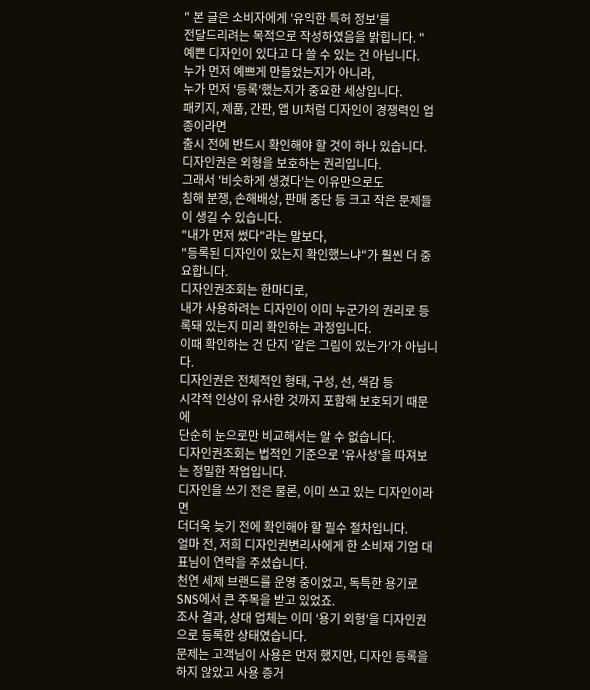" 본 글은 소비자에게 '유익한 특허 정보'를
전달드리려는 목적으로 작성하였음을 밝힙니다. "
예쁜 디자인이 있다고 다 쓸 수 있는 건 아닙니다.
누가 먼저 예쁘게 만들었는지가 아니라,
누가 먼저 '등록'했는지가 중요한 세상입니다.
패키지, 제품, 간판, 앱 UI처럼 디자인이 경쟁력인 업종이라면
출시 전에 반드시 확인해야 할 것이 하나 있습니다.
디자인권은 외형을 보호하는 권리입니다.
그래서 '비슷하게 생겼다'는 이유만으로도
침해 분쟁, 손해배상, 판매 중단 등 크고 작은 문제들이 생길 수 있습니다.
"내가 먼저 썼다"라는 말보다,
"등록된 디자인이 있는지 확인했느냐"가 훨씬 더 중요합니다.
디자인권조회는 한마디로,
내가 사용하려는 디자인이 이미 누군가의 권리로 등록돼 있는지 미리 확인하는 과정입니다.
이때 확인하는 건 단지 '같은 그림이 있는가'가 아닙니다.
디자인권은 전체적인 형태, 구성, 선, 색감 등
시각적 인상이 유사한 것까지 포함해 보호되기 때문에
단순히 눈으로만 비교해서는 알 수 없습니다.
디자인권조회는 법적인 기준으로 '유사성'을 따져보는 정밀한 작업입니다.
디자인을 쓰기 전은 물론, 이미 쓰고 있는 디자인이라면
더더욱 늦기 전에 확인해야 할 필수 절차입니다.
얼마 전, 저희 디자인권변리사에게 한 소비재 기업 대표님이 연락을 주셨습니다.
천연 세제 브랜드를 운영 중이었고, 독특한 용기로 SNS에서 큰 주목을 받고 있었죠.
조사 결과, 상대 업체는 이미 '용기 외형'을 디자인권으로 등록한 상태였습니다.
문제는 고객님이 사용은 먼저 했지만, 디자인 등록을 하지 않았고 사용 증거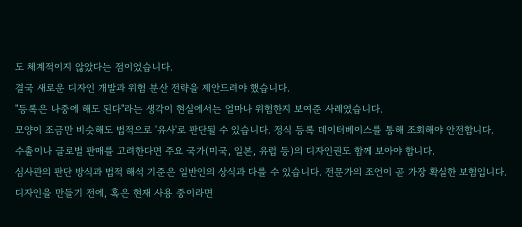도 체계적이지 않았다는 점이었습니다.
결국 새로운 디자인 개발과 위험 분산 전략을 제안드려야 했습니다.
"등록은 나중에 해도 된다"라는 생각이 현실에서는 얼마나 위험한지 보여준 사례였습니다.
모양이 조금만 비슷해도 법적으로 '유사'로 판단될 수 있습니다. 정식 등록 데이터베이스를 통해 조회해야 안전합니다.
수출이나 글로벌 판매를 고려한다면 주요 국가(미국, 일본, 유럽 등)의 디자인권도 함께 보아야 합니다.
심사관의 판단 방식과 법적 해석 기준은 일반인의 상식과 다를 수 있습니다. 전문가의 조언이 곧 가장 확실한 보험입니다.
디자인을 만들기 전에, 혹은 현재 사용 중이라면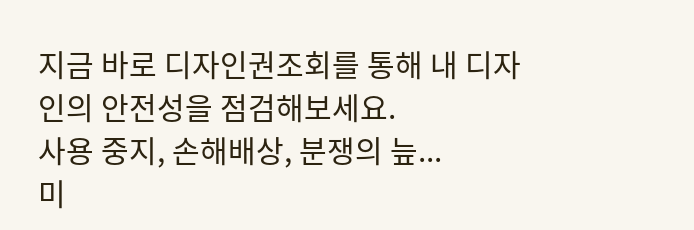지금 바로 디자인권조회를 통해 내 디자인의 안전성을 점검해보세요.
사용 중지, 손해배상, 분쟁의 늪...
미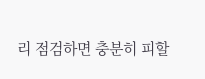리 점검하면 충분히 피할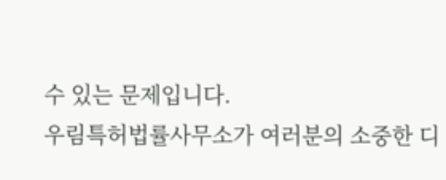수 있는 문제입니다.
우림특허법률사무소가 여러분의 소중한 디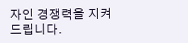자인 경쟁력을 지켜드립니다.